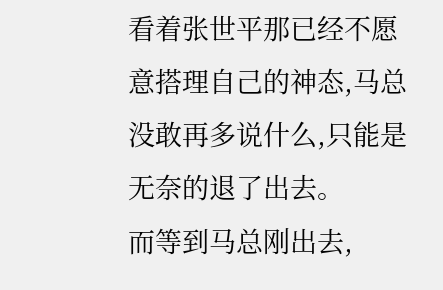看着张世平那已经不愿意搭理自己的神态,马总没敢再多说什么,只能是无奈的退了出去。
而等到马总刚出去,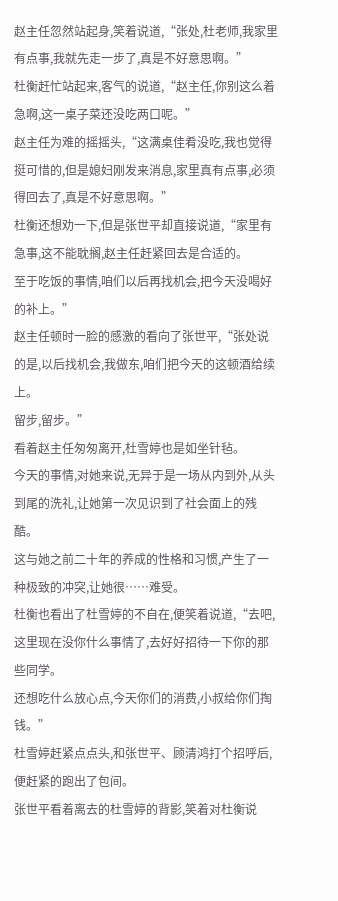赵主任忽然站起身,笑着说道,“张处,杜老师,我家里有点事,我就先走一步了,真是不好意思啊。”
杜衡赶忙站起来,客气的说道,“赵主任,你别这么着急啊,这一桌子菜还没吃两口呢。”
赵主任为难的摇摇头,“这满桌佳肴没吃,我也觉得挺可惜的,但是媳妇刚发来消息,家里真有点事,必须得回去了,真是不好意思啊。”
杜衡还想劝一下,但是张世平却直接说道,“家里有急事,这不能耽搁,赵主任赶紧回去是合适的。
至于吃饭的事情,咱们以后再找机会,把今天没喝好的补上。”
赵主任顿时一脸的感激的看向了张世平,“张处说的是,以后找机会,我做东,咱们把今天的这顿酒给续上。
留步,留步。”
看着赵主任匆匆离开,杜雪婷也是如坐针毡。
今天的事情,对她来说,无异于是一场从内到外,从头到尾的洗礼,让她第一次见识到了社会面上的残酷。
这与她之前二十年的养成的性格和习惯,产生了一种极致的冲突,让她很……难受。
杜衡也看出了杜雪婷的不自在,便笑着说道,“去吧,这里现在没你什么事情了,去好好招待一下你的那些同学。
还想吃什么放心点,今天你们的消费,小叔给你们掏钱。”
杜雪婷赶紧点点头,和张世平、顾清鸿打个招呼后,便赶紧的跑出了包间。
张世平看着离去的杜雪婷的背影,笑着对杜衡说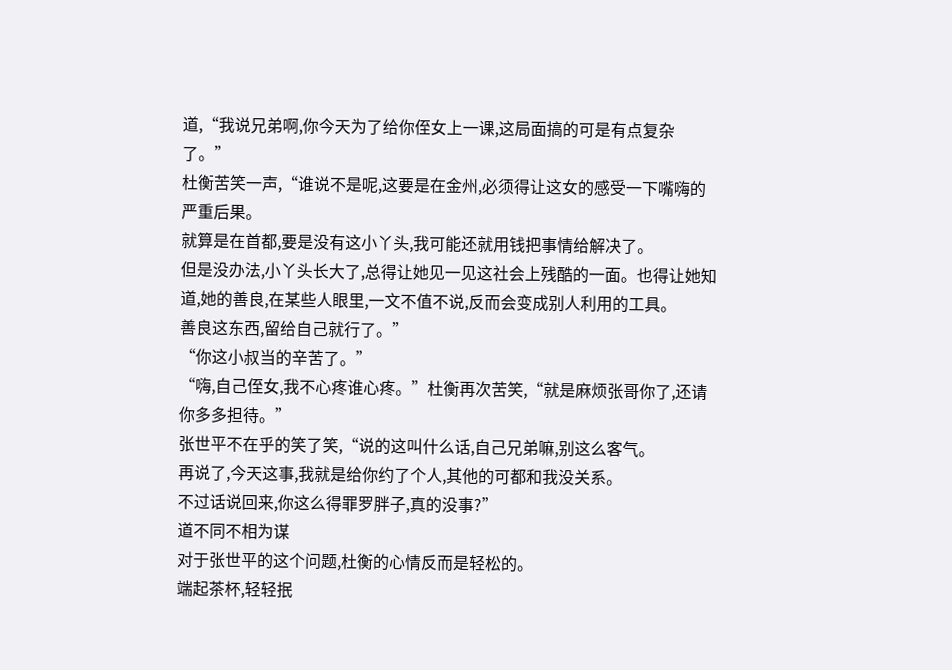道,“我说兄弟啊,你今天为了给你侄女上一课,这局面搞的可是有点复杂了。”
杜衡苦笑一声,“谁说不是呢,这要是在金州,必须得让这女的感受一下嘴嗨的严重后果。
就算是在首都,要是没有这小丫头,我可能还就用钱把事情给解决了。
但是没办法,小丫头长大了,总得让她见一见这社会上残酷的一面。也得让她知道,她的善良,在某些人眼里,一文不值不说,反而会变成别人利用的工具。
善良这东西,留给自己就行了。”
“你这小叔当的辛苦了。”
“嗨,自己侄女,我不心疼谁心疼。”杜衡再次苦笑,“就是麻烦张哥你了,还请你多多担待。”
张世平不在乎的笑了笑,“说的这叫什么话,自己兄弟嘛,别这么客气。
再说了,今天这事,我就是给你约了个人,其他的可都和我没关系。
不过话说回来,你这么得罪罗胖子,真的没事?”
道不同不相为谋
对于张世平的这个问题,杜衡的心情反而是轻松的。
端起茶杯,轻轻抿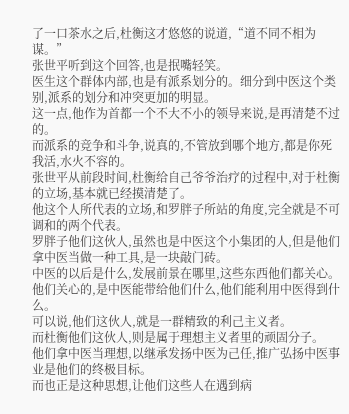了一口茶水之后,杜衡这才悠悠的说道,“道不同不相为谋。”
张世平听到这个回答,也是抿嘴轻笑。
医生这个群体内部,也是有派系划分的。细分到中医这个类别,派系的划分和冲突更加的明显。
这一点,他作为首都一个不大不小的领导来说,是再清楚不过的。
而派系的竞争和斗争,说真的,不管放到哪个地方,都是你死我活,水火不容的。
张世平从前段时间,杜衡给自己爷爷治疗的过程中,对于杜衡的立场,基本就已经摸清楚了。
他这个人所代表的立场,和罗胖子所站的角度,完全就是不可调和的两个代表。
罗胖子他们这伙人,虽然也是中医这个小集团的人,但是他们拿中医当做一种工具,是一块敲门砖。
中医的以后是什么,发展前景在哪里,这些东西他们都关心。他们关心的,是中医能带给他们什么,他们能利用中医得到什么。
可以说,他们这伙人,就是一群精致的利己主义者。
而杜衡他们这伙人,则是属于理想主义者里的顽固分子。
他们拿中医当理想,以继承发扬中医为己任,推广弘扬中医事业是他们的终极目标。
而也正是这种思想,让他们这些人在遇到病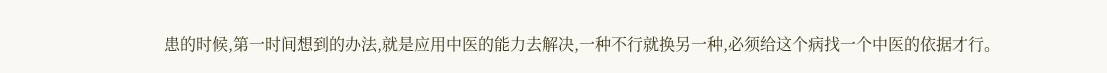患的时候,第一时间想到的办法,就是应用中医的能力去解决,一种不行就换另一种,必须给这个病找一个中医的依据才行。